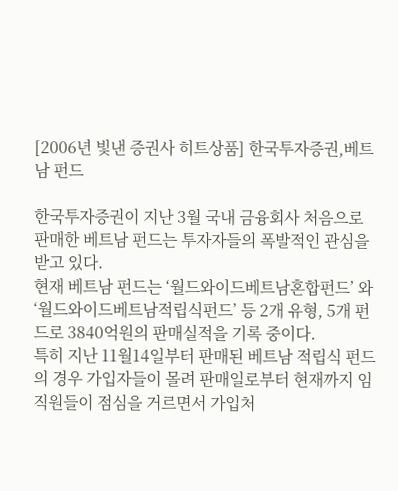[2006년 빛낸 증권사 히트상품] 한국투자증권,베트남 펀드

한국투자증권이 지난 3월 국내 금융회사 처음으로 판매한 베트남 펀드는 투자자들의 폭발적인 관심을 받고 있다.
현재 베트남 펀드는 ‘월드와이드베트남혼합펀드’ 와 ‘월드와이드베트남적립식펀드’ 등 2개 유형, 5개 펀드로 3840억원의 판매실적을 기록 중이다.
특히 지난 11월14일부터 판매된 베트남 적립식 펀드의 경우 가입자들이 몰려 판매일로부터 현재까지 임직원들이 점심을 거르면서 가입처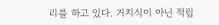리를 하고 있다. 거치식이 아닌 적립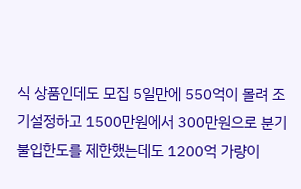식 상품인데도 모집 5일만에 550억이 몰려 조기설정하고 1500만원에서 300만원으로 분기불입한도를 제한했는데도 1200억 가량이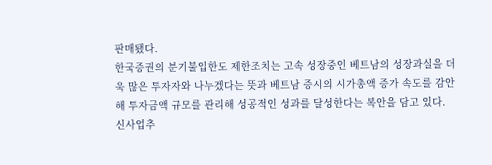판매됐다.
한국증권의 분기불입한도 제한조치는 고속 성장중인 베트남의 성장과실을 더욱 많은 투자자와 나누겠다는 뜻과 베트남 증시의 시가총액 증가 속도를 감안해 투자금액 규모를 관리해 성공적인 성과를 달성한다는 복안을 담고 있다.
신사업추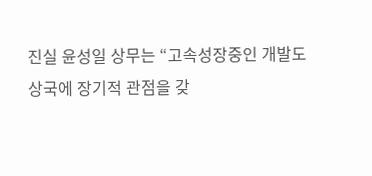진실 윤성일 상무는 “고속성장중인 개발도상국에 장기적 관점을 갖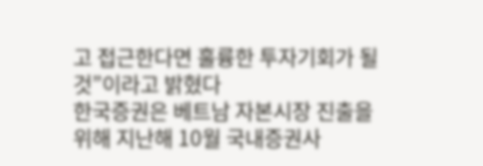고 접근한다면 훌륭한 투자기회가 될 것”이라고 밝혔다
한국증권은 베트남 자본시장 진출을 위해 지난해 10월 국내증권사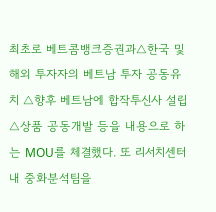최초로 베트콤뱅크증권과△한국 및 해외 투자자의 베트남 투자 공동유치 △향후 베트남에 합작투신사 설립 △상품 공동개발 등을 내용으로 하는 MOU를 체결했다. 또 리서치센터내 중화분석팀을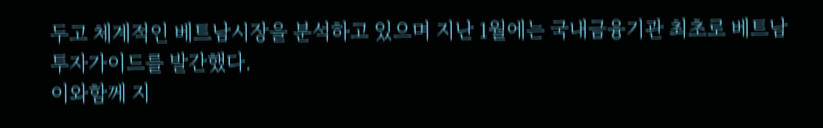두고 체계적인 베트남시장을 분석하고 있으며 지난 1월에는 국내금융기관 최초로 베트남 투자가이드를 발간했다.
이와함께 지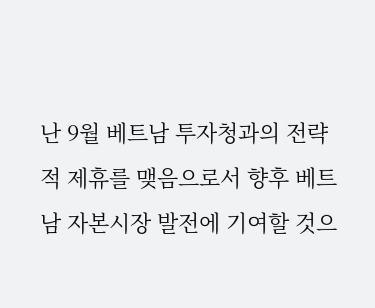난 9월 베트남 투자청과의 전략적 제휴를 맺음으로서 향후 베트남 자본시장 발전에 기여할 것으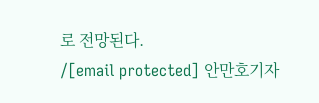로 전망된다.
/[email protected] 안만호기자